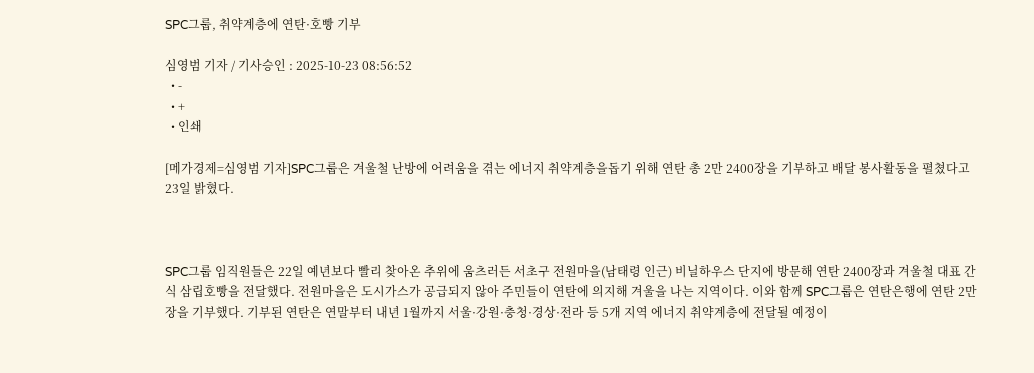SPC그룹, 취약계층에 연탄·호빵 기부

심영범 기자 / 기사승인 : 2025-10-23 08:56:52
  • -
  • +
  • 인쇄

[메가경제=심영범 기자]SPC그룹은 겨울철 난방에 어려움을 겪는 에너지 취약계층을돕기 위해 연탄 총 2만 2400장을 기부하고 배달 봉사활동을 펼쳤다고 23일 밝혔다.



SPC그룹 임직원들은 22일 예년보다 빨리 찾아온 추위에 움츠러든 서초구 전원마을(남태령 인근) 비닐하우스 단지에 방문해 연탄 2400장과 겨울철 대표 간식 삼립호빵을 전달했다. 전원마을은 도시가스가 공급되지 않아 주민들이 연탄에 의지해 겨울을 나는 지역이다. 이와 함께 SPC그룹은 연탄은행에 연탄 2만 장을 기부했다. 기부된 연탄은 연말부터 내년 1월까지 서울·강원·충청·경상·전라 등 5개 지역 에너지 취약계층에 전달될 예정이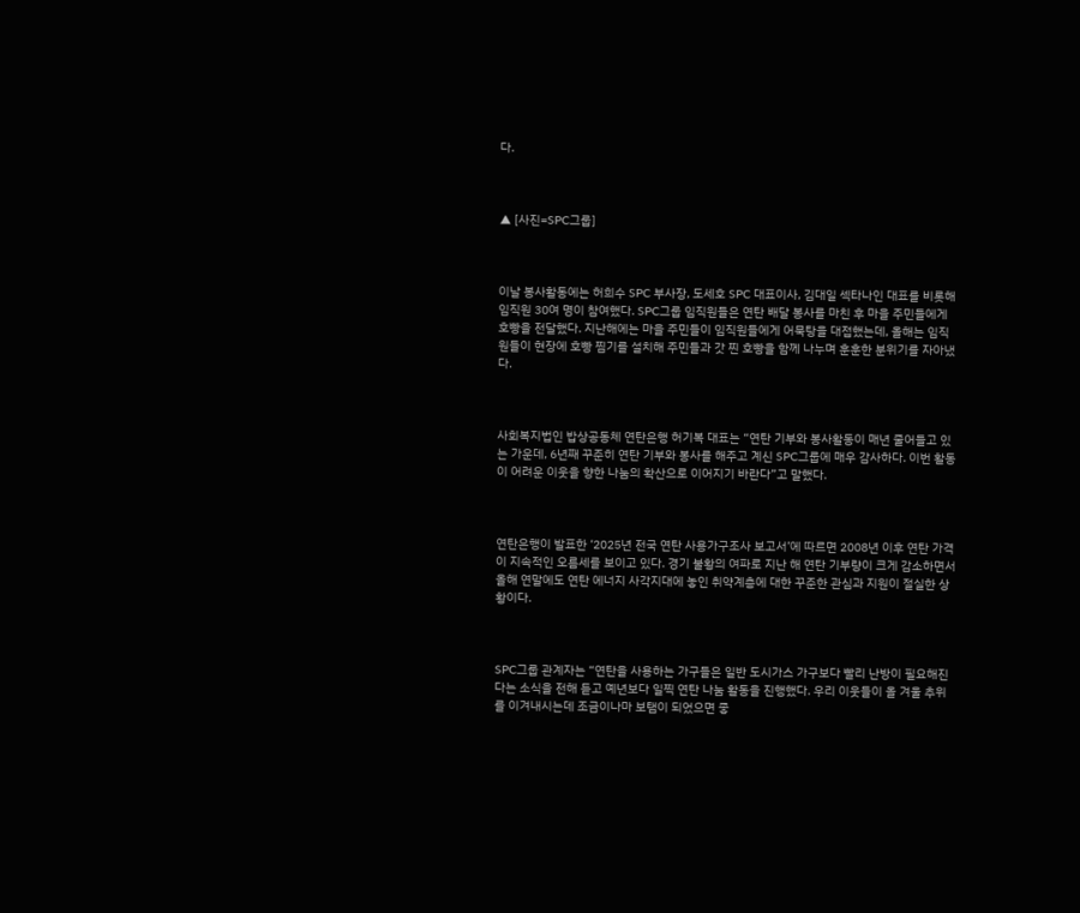다.



▲ [사진=SPC그룹]



이날 봉사활동에는 허희수 SPC 부사장, 도세호 SPC 대표이사, 김대일 섹타나인 대표를 비롯해 임직원 30여 명이 참여했다. SPC그룹 임직원들은 연탄 배달 봉사를 마친 후 마을 주민들에게 호빵을 전달했다. 지난해에는 마을 주민들이 임직원들에게 어묵탕을 대접했는데, 올해는 임직원들이 현장에 호빵 찜기를 설치해 주민들과 갓 찐 호빵을 함께 나누며 훈훈한 분위기를 자아냈다.



사회복지법인 밥상공동체 연탄은행 허기복 대표는 “연탄 기부와 봉사활동이 매년 줄어들고 있는 가운데, 6년째 꾸준히 연탄 기부와 봉사를 해주고 계신 SPC그룹에 매우 감사하다. 이번 활동이 어려운 이웃을 향한 나눔의 확산으로 이어지기 바란다”고 말했다.



연탄은행이 발표한 ‘2025년 전국 연탄 사용가구조사 보고서’에 따르면 2008년 이후 연탄 가격이 지속적인 오름세를 보이고 있다. 경기 불황의 여파로 지난 해 연탄 기부량이 크게 감소하면서 올해 연말에도 연탄 에너지 사각지대에 놓인 취약계층에 대한 꾸준한 관심과 지원이 절실한 상황이다.



SPC그룹 관계자는 “연탄을 사용하는 가구들은 일반 도시가스 가구보다 빨리 난방이 필요해진다는 소식을 전해 듣고 예년보다 일찍 연탄 나눔 활동을 진행했다. 우리 이웃들이 올 겨울 추위를 이겨내시는데 조금이나마 보탬이 되었으면 좋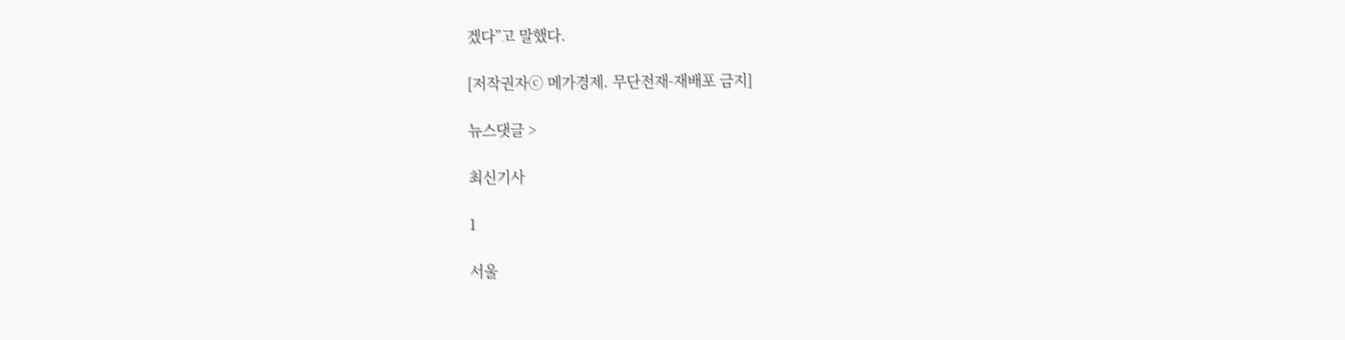겠다”고 말했다.

[저작권자ⓒ 메가경제. 무단전재-재배포 금지]

뉴스댓글 >

최신기사

1

서울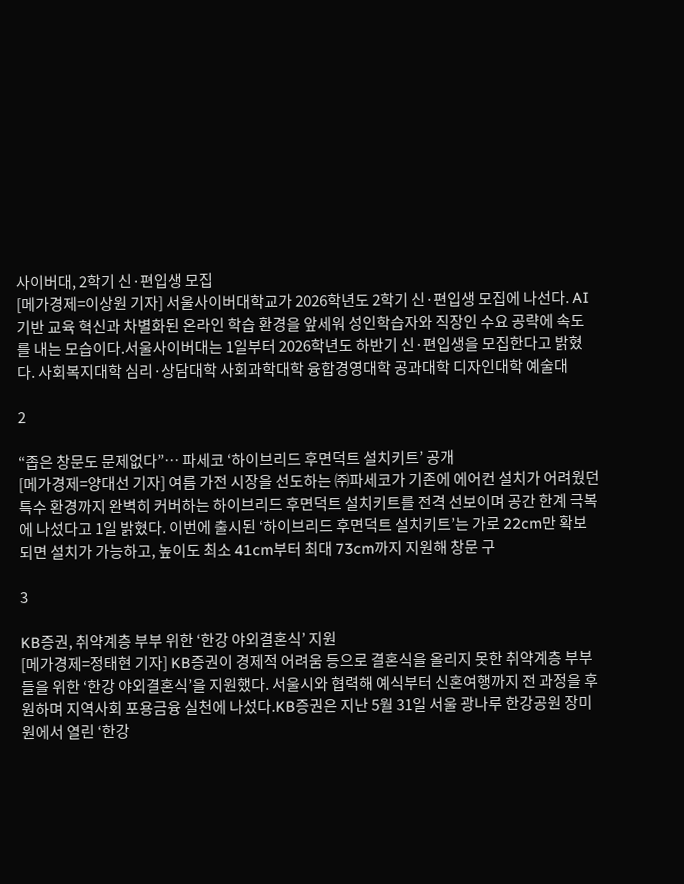사이버대, 2학기 신·편입생 모집
[메가경제=이상원 기자] 서울사이버대학교가 2026학년도 2학기 신·편입생 모집에 나선다. AI 기반 교육 혁신과 차별화된 온라인 학습 환경을 앞세워 성인학습자와 직장인 수요 공략에 속도를 내는 모습이다.서울사이버대는 1일부터 2026학년도 하반기 신·편입생을 모집한다고 밝혔다. 사회복지대학 심리·상담대학 사회과학대학 융합경영대학 공과대학 디자인대학 예술대

2

“좁은 창문도 문제없다”… 파세코 ‘하이브리드 후면덕트 설치키트’ 공개
[메가경제=양대선 기자] 여름 가전 시장을 선도하는 ㈜파세코가 기존에 에어컨 설치가 어려웠던 특수 환경까지 완벽히 커버하는 하이브리드 후면덕트 설치키트를 전격 선보이며 공간 한계 극복에 나섰다고 1일 밝혔다. 이번에 출시된 ‘하이브리드 후면덕트 설치키트’는 가로 22cm만 확보되면 설치가 가능하고, 높이도 최소 41cm부터 최대 73cm까지 지원해 창문 구

3

KB증권, 취약계층 부부 위한 ‘한강 야외결혼식’ 지원
[메가경제=정태현 기자] KB증권이 경제적 어려움 등으로 결혼식을 올리지 못한 취약계층 부부들을 위한 ‘한강 야외결혼식’을 지원했다. 서울시와 협력해 예식부터 신혼여행까지 전 과정을 후원하며 지역사회 포용금융 실천에 나섰다.KB증권은 지난 5월 31일 서울 광나루 한강공원 장미원에서 열린 ‘한강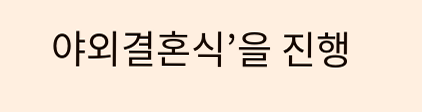야외결혼식’을 진행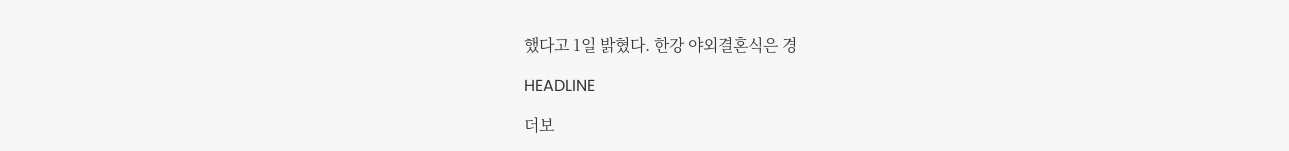했다고 1일 밝혔다. 한강 야외결혼식은 경

HEADLINE

더보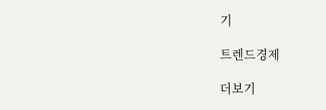기

트렌드경제

더보기